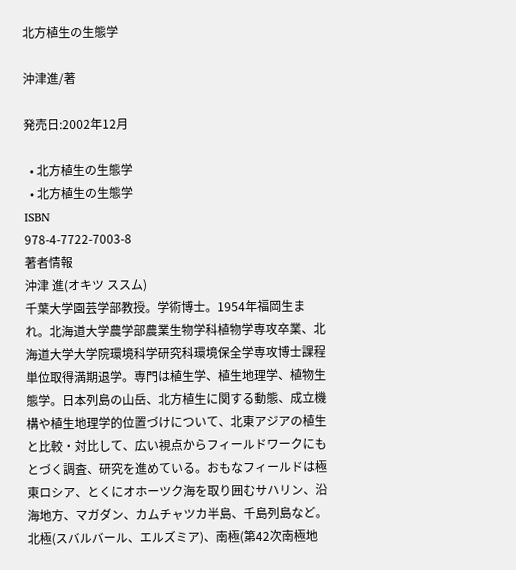北方植生の生態学

沖津進/著

発売日:2002年12月

  • 北方植生の生態学
  • 北方植生の生態学
ISBN
978-4-7722-7003-8
著者情報
沖津 進(オキツ ススム)
千葉大学園芸学部教授。学術博士。1954年福岡生まれ。北海道大学農学部農業生物学科植物学専攻卒業、北海道大学大学院環境科学研究科環境保全学専攻博士課程単位取得満期退学。専門は植生学、植生地理学、植物生態学。日本列島の山岳、北方植生に関する動態、成立機構や植生地理学的位置づけについて、北東アジアの植生と比較・対比して、広い視点からフィールドワークにもとづく調査、研究を進めている。おもなフィールドは極東ロシア、とくにオホーツク海を取り囲むサハリン、沿海地方、マガダン、カムチャツカ半島、千島列島など。北極(スバルバール、エルズミア)、南極(第42次南極地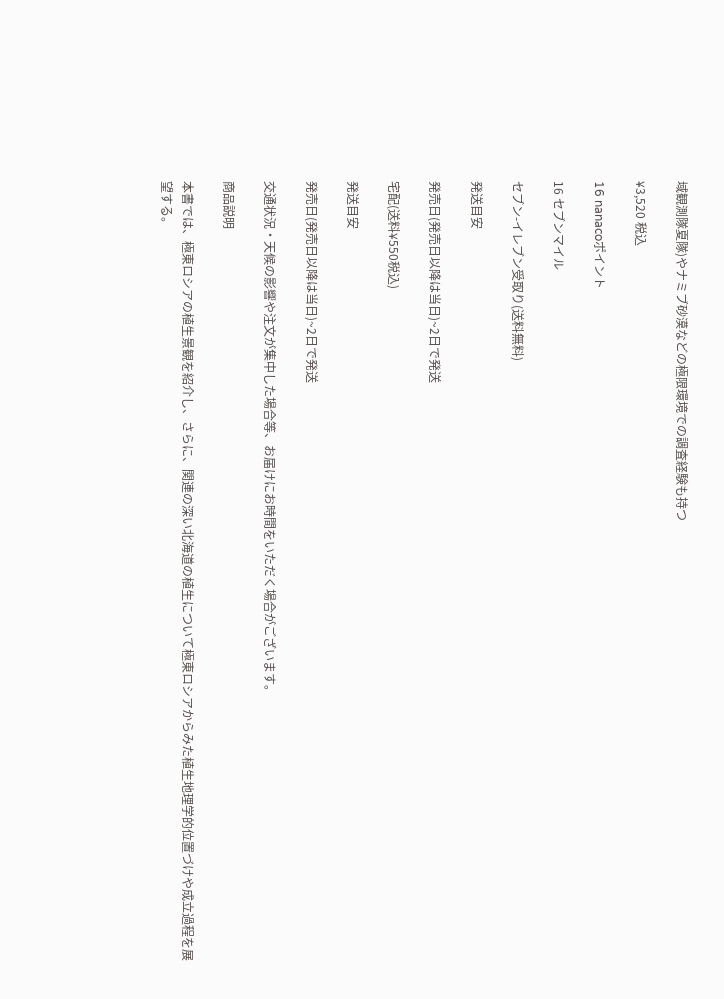域観測隊夏隊)やナミブ砂漠などの極限環境での調査経験も持つ

¥3,520 税込

16 nanacoポイント

16 セブンマイル

セブン-イレブン受取り(送料無料)

発送目安

発売日(発売日以降は当日)~2日で発送

宅配(送料¥550税込)

発送目安

発売日(発売日以降は当日)~2日で発送

交通状況・天候の影響や注文が集中した場合等、お届けにお時間をいただく場合がございます。

商品説明

本書では、極東ロシアの植生景観を紹介し、さらに、関連の深い北海道の植生について極東ロシアからみた植生地理学的位置づけや成立過程を展望する。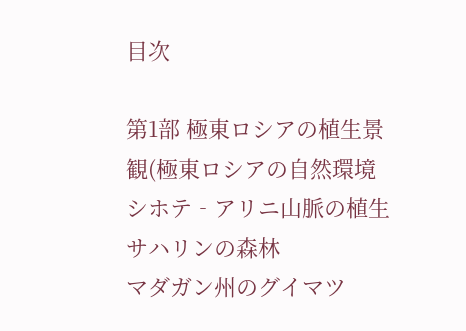目次

第1部 極東ロシアの植生景観(極東ロシアの自然環境
シホテ‐アリニ山脈の植生
サハリンの森林
マダガン州のグイマツ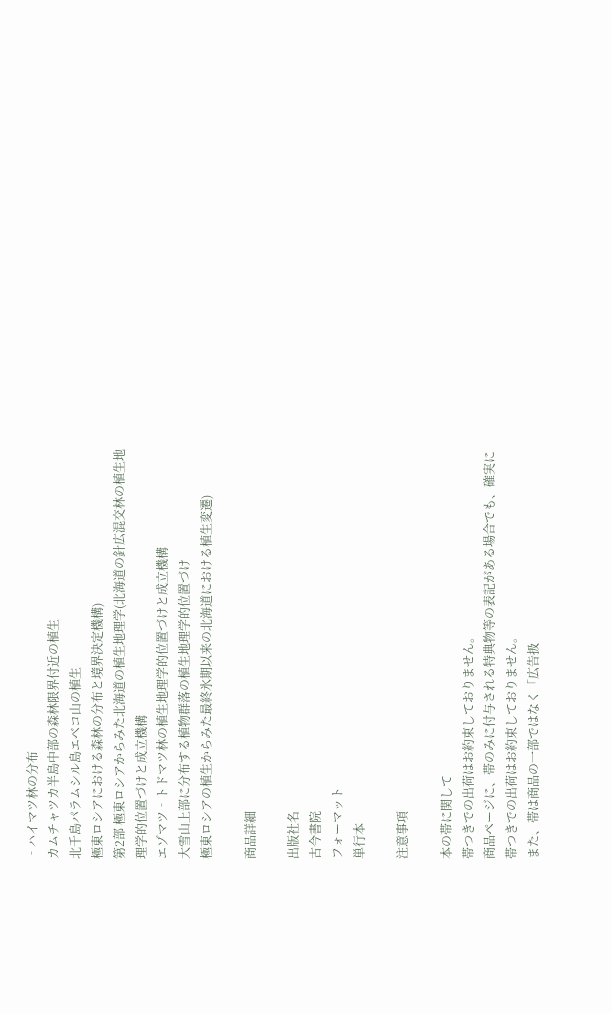‐ハイマツ林の分布
カムチャツカ半島中部の森林限界付近の植生
北千島パラムシル島エベコ山の植生
極東ロシアにおける森林の分布と境界決定機構)
第2部 極東ロシアからみた北海道の植生地理学(北海道の針広混交林の植生地理学的位置づけと成立機構
エゾマツ‐トドマツ林の植生地理学的位置づけと成立機構
大雪山上部に分布する植物群落の植生地理学的位置づけ
極東ロシアの植生からみた最終氷期以来の北海道における植生変遷)

商品詳細

出版社名
古今書院
フォーマット
単行本

注意事項

本の帯に関して
帯つきでの出荷はお約束しておりません。
商品ページに、帯のみに付与される特典物等の表記がある場合でも、確実に帯つきでの出荷はお約束しておりません。
また、帯は商品の一部ではなく「広告扱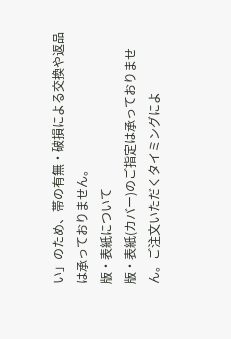い」のため、帯の有無・破損による交換や返品は承っておりません。
版・表紙について
版・表紙(カバー)のご指定は承っておりません。ご注文いただくタイミングによ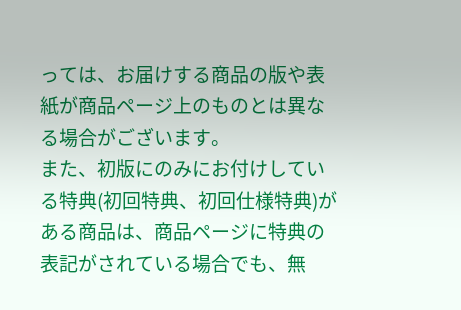っては、お届けする商品の版や表紙が商品ページ上のものとは異なる場合がございます。
また、初版にのみにお付けしている特典(初回特典、初回仕様特典)がある商品は、商品ページに特典の表記がされている場合でも、無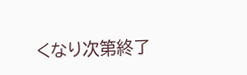くなり次第終了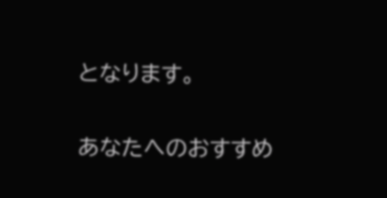となります。

あなたへのおすすめ